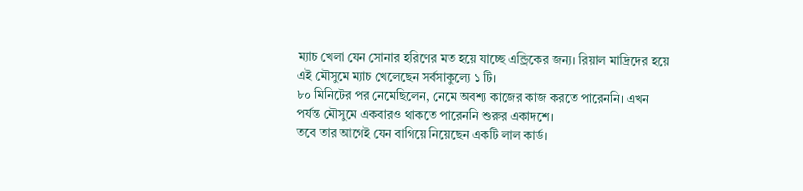ম্যাচ খেলা যেন সোনার হরিণের মত হয়ে যাচ্ছে এন্ড্রিকের জন্য। রিয়াল মাদ্রিদের হয়ে এই মৌসুমে ম্যাচ খেলেছেন সর্বসাকুল্যে ১ টি।
৮০ মিনিটের পর নেমেছিলেন, নেমে অবশ্য কাজের কাজ করতে পারেননি। এখন পর্যন্ত মৌসুমে একবারও থাকতে পারেননি শুরুর একাদশে।
তবে তার আগেই যেন বাগিয়ে নিয়েছেন একটি লাল কার্ড।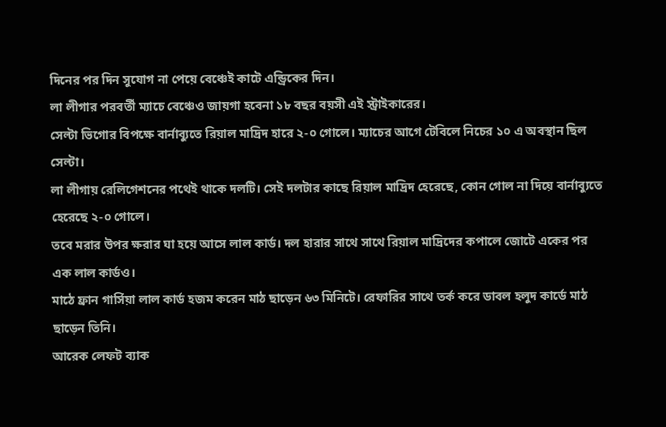দিনের পর দিন সুযোগ না পেয়ে বেঞ্চেই কাটে এন্ড্রিকের দিন।
লা লীগার পরবর্তী ম্যাচে বেঞ্চেও জায়গা হবেনা ১৮ বছর বয়সী এই স্ট্রাইকারের।
সেল্টা ভিগোর বিপক্ষে বার্নাব্যুতে রিয়াল মাদ্রিদ হারে ২-০ গোলে। ম্যাচের আগে টেবিলে নিচের ১০ এ অবস্থান ছিল সেল্টা।
লা লীগায় রেলিগেশনের পথেই থাকে দলটি। সেই দলটার কাছে রিয়াল মাদ্রিদ হেরেছে, কোন গোল না দিয়ে বার্নাব্যুতে হেরেছে ২-০ গোলে।
তবে মরার উপর ক্ষরার ঘা হয়ে আসে লাল কার্ড। দল হারার সাথে সাথে রিয়াল মাদ্রিদের কপালে জোটে একের পর এক লাল কার্ডও।
মাঠে ফ্রান গার্সিয়া লাল কার্ড হজম করেন মাঠ ছাড়েন ৬৩ মিনিটে। রেফারির সাথে তর্ক করে ডাবল হলুদ কার্ডে মাঠ ছাড়েন তিনি।
আরেক লেফট ব্যাক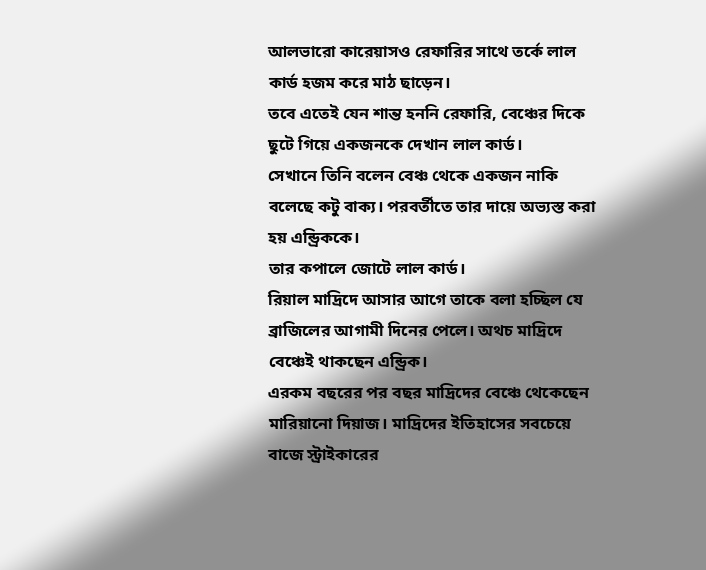আলভারো কারেয়াসও রেফারির সাথে তর্কে লাল কার্ড হজম করে মাঠ ছাড়েন।
তবে এতেই যেন শান্ত হননি রেফারি, বেঞ্চের দিকে ছুটে গিয়ে একজনকে দেখান লাল কার্ড।
সেখানে তিনি বলেন বেঞ্চ থেকে একজন নাকি বলেছে কটু বাক্য। পরবর্তীতে তার দায়ে অভ্যস্ত করা হয় এন্ড্রিককে।
তার কপালে জোটে লাল কার্ড।
রিয়াল মাদ্রিদে আসার আগে তাকে বলা হচ্ছিল যে ব্রাজিলের আগামী দিনের পেলে। অথচ মাদ্রিদে বেঞ্চেই থাকছেন এন্ড্রিক।
এরকম বছরের পর বছর মাদ্রিদের বেঞ্চে থেকেছেন মারিয়ানো দিয়াজ। মাদ্রিদের ইতিহাসের সবচেয়ে বাজে স্ট্রাইকারের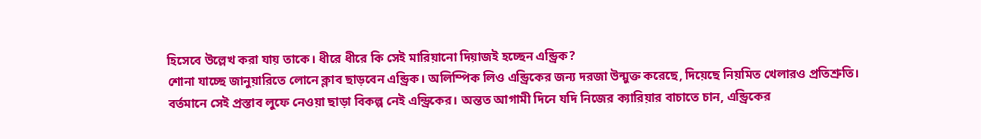হিসেবে উল্লেখ করা যায় তাকে। ধীরে ধীরে কি সেই মারিয়ানো দিয়াজই হচ্ছেন এন্ড্রিক?
শোনা যাচ্ছে জানুয়ারিতে লোনে ক্লাব ছাড়বেন এন্ড্রিক। অলিম্পিক লিও এন্ড্রিকের জন্য দরজা উন্মুক্ত করেছে, দিয়েছে নিয়মিত খেলারও প্রতিশ্রুতি।
বর্তমানে সেই প্রস্তাব লুফে নেওয়া ছাড়া বিকল্প নেই এন্ড্রিকের। অন্তত আগামী দিনে যদি নিজের ক্যারিয়ার বাচাতে চান, এন্ড্রিকের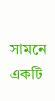সামনে একটি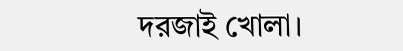দরজাই খোলা।